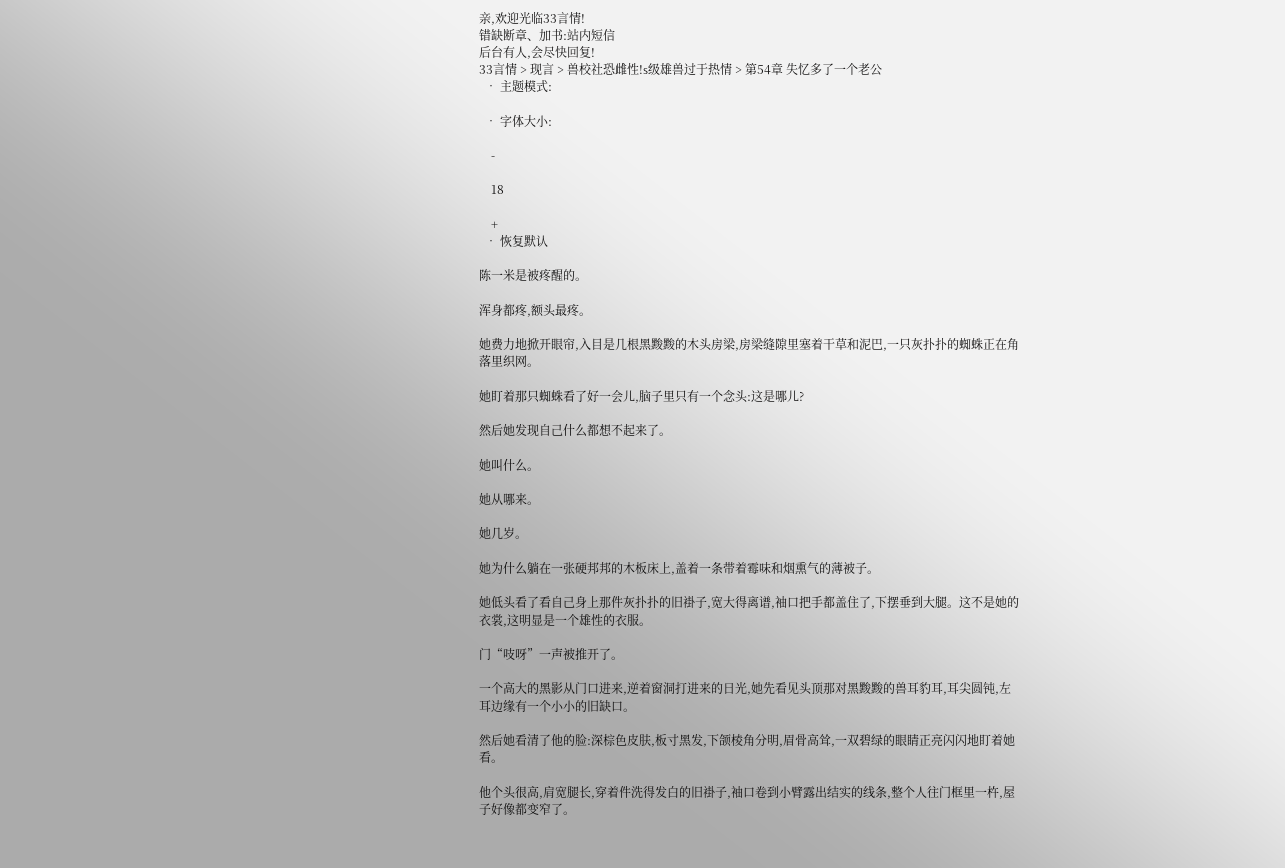亲,欢迎光临33言情!
错缺断章、加书:站内短信
后台有人,会尽快回复!
33言情 > 现言 > 兽校社恐雌性!s级雄兽过于热情 > 第54章 失忆多了一个老公
  • 主题模式:

  • 字体大小:

    -

    18

    +
  • 恢复默认

陈一米是被疼醒的。

浑身都疼,额头最疼。

她费力地掀开眼帘,入目是几根黑黢黢的木头房梁,房梁缝隙里塞着干草和泥巴,一只灰扑扑的蜘蛛正在角落里织网。

她盯着那只蜘蛛看了好一会儿,脑子里只有一个念头:这是哪儿?

然后她发现自己什么都想不起来了。

她叫什么。

她从哪来。

她几岁。

她为什么躺在一张硬邦邦的木板床上,盖着一条带着霉味和烟熏气的薄被子。

她低头看了看自己身上那件灰扑扑的旧褂子,宽大得离谱,袖口把手都盖住了,下摆垂到大腿。这不是她的衣裳,这明显是一个雄性的衣服。

门“吱呀”一声被推开了。

一个高大的黑影从门口进来,逆着窗洞打进来的日光,她先看见头顶那对黑黢黢的兽耳豹耳,耳尖圆钝,左耳边缘有一个小小的旧缺口。

然后她看清了他的脸:深棕色皮肤,板寸黑发,下颌棱角分明,眉骨高耸,一双碧绿的眼睛正亮闪闪地盯着她看。

他个头很高,肩宽腿长,穿着件洗得发白的旧褂子,袖口卷到小臂露出结实的线条,整个人往门框里一杵,屋子好像都变窄了。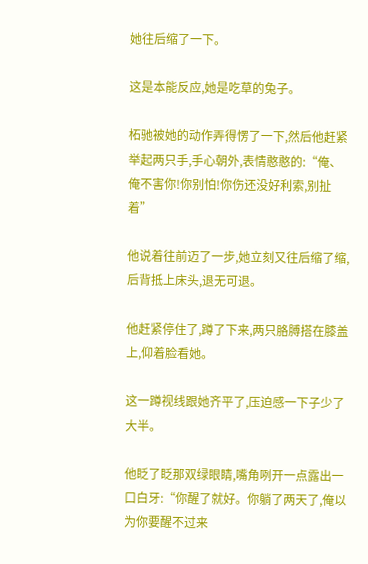她往后缩了一下。

这是本能反应,她是吃草的兔子。

柘驰被她的动作弄得愣了一下,然后他赶紧举起两只手,手心朝外,表情憨憨的:“俺、俺不害你!你别怕!你伤还没好利索,别扯着”

他说着往前迈了一步,她立刻又往后缩了缩,后背抵上床头,退无可退。

他赶紧停住了,蹲了下来,两只胳膊搭在膝盖上,仰着脸看她。

这一蹲视线跟她齐平了,压迫感一下子少了大半。

他眨了眨那双绿眼睛,嘴角咧开一点露出一口白牙:“你醒了就好。你躺了两天了,俺以为你要醒不过来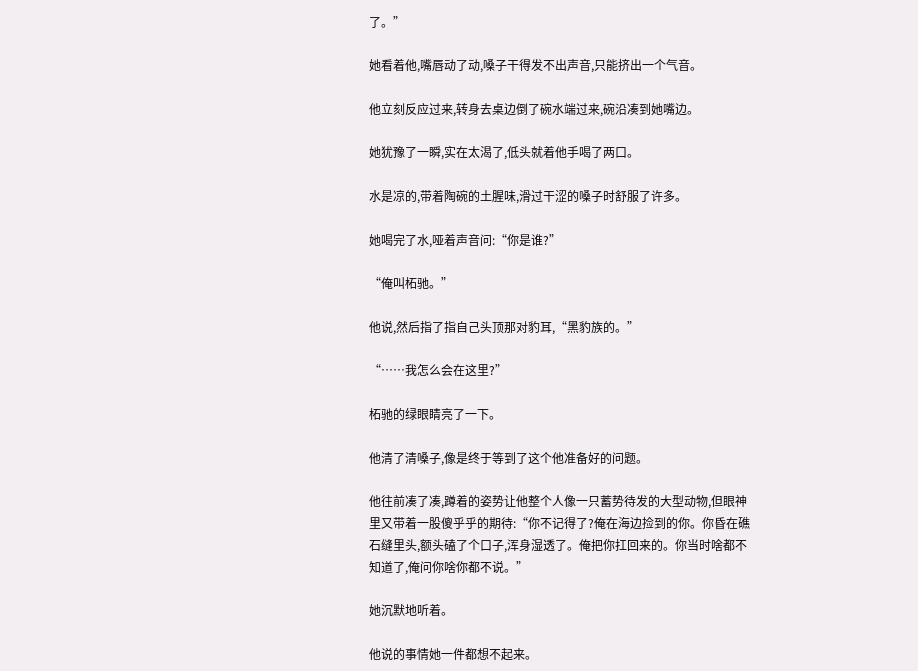了。”

她看着他,嘴唇动了动,嗓子干得发不出声音,只能挤出一个气音。

他立刻反应过来,转身去桌边倒了碗水端过来,碗沿凑到她嘴边。

她犹豫了一瞬,实在太渴了,低头就着他手喝了两口。

水是凉的,带着陶碗的土腥味,滑过干涩的嗓子时舒服了许多。

她喝完了水,哑着声音问:“你是谁?”

“俺叫柘驰。”

他说,然后指了指自己头顶那对豹耳,“黑豹族的。”

“……我怎么会在这里?”

柘驰的绿眼睛亮了一下。

他清了清嗓子,像是终于等到了这个他准备好的问题。

他往前凑了凑,蹲着的姿势让他整个人像一只蓄势待发的大型动物,但眼神里又带着一股傻乎乎的期待:“你不记得了?俺在海边捡到的你。你昏在礁石缝里头,额头磕了个口子,浑身湿透了。俺把你扛回来的。你当时啥都不知道了,俺问你啥你都不说。”

她沉默地听着。

他说的事情她一件都想不起来。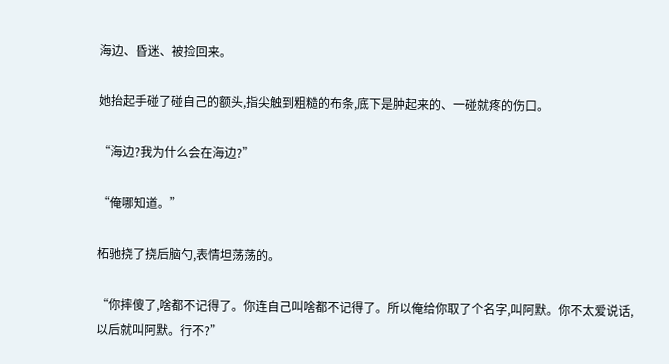海边、昏迷、被捡回来。

她抬起手碰了碰自己的额头,指尖触到粗糙的布条,底下是肿起来的、一碰就疼的伤口。

“海边?我为什么会在海边?”

“俺哪知道。”

柘驰挠了挠后脑勺,表情坦荡荡的。

“你摔傻了,啥都不记得了。你连自己叫啥都不记得了。所以俺给你取了个名字,叫阿默。你不太爱说话,以后就叫阿默。行不?”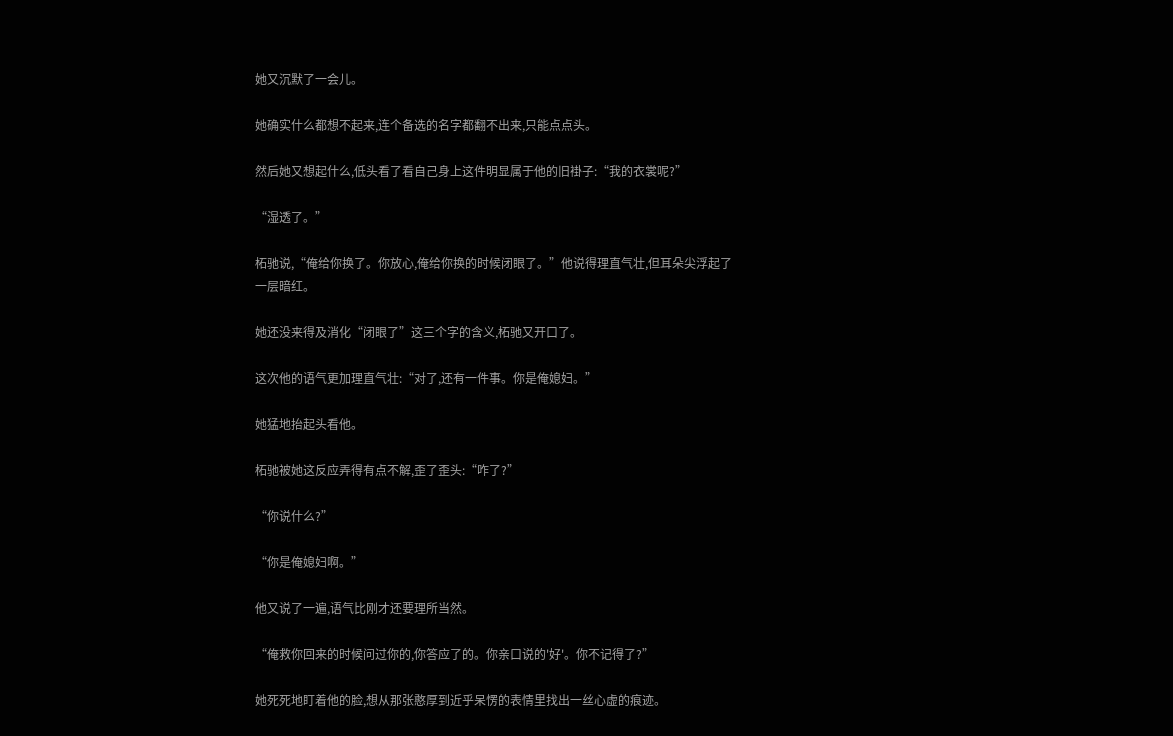她又沉默了一会儿。

她确实什么都想不起来,连个备选的名字都翻不出来,只能点点头。

然后她又想起什么,低头看了看自己身上这件明显属于他的旧褂子:“我的衣裳呢?”

“湿透了。”

柘驰说,“俺给你换了。你放心,俺给你换的时候闭眼了。”他说得理直气壮,但耳朵尖浮起了一层暗红。

她还没来得及消化“闭眼了”这三个字的含义,柘驰又开口了。

这次他的语气更加理直气壮:“对了,还有一件事。你是俺媳妇。”

她猛地抬起头看他。

柘驰被她这反应弄得有点不解,歪了歪头:“咋了?”

“你说什么?”

“你是俺媳妇啊。”

他又说了一遍,语气比刚才还要理所当然。

“俺救你回来的时候问过你的,你答应了的。你亲口说的'好'。你不记得了?”

她死死地盯着他的脸,想从那张憨厚到近乎呆愣的表情里找出一丝心虚的痕迹。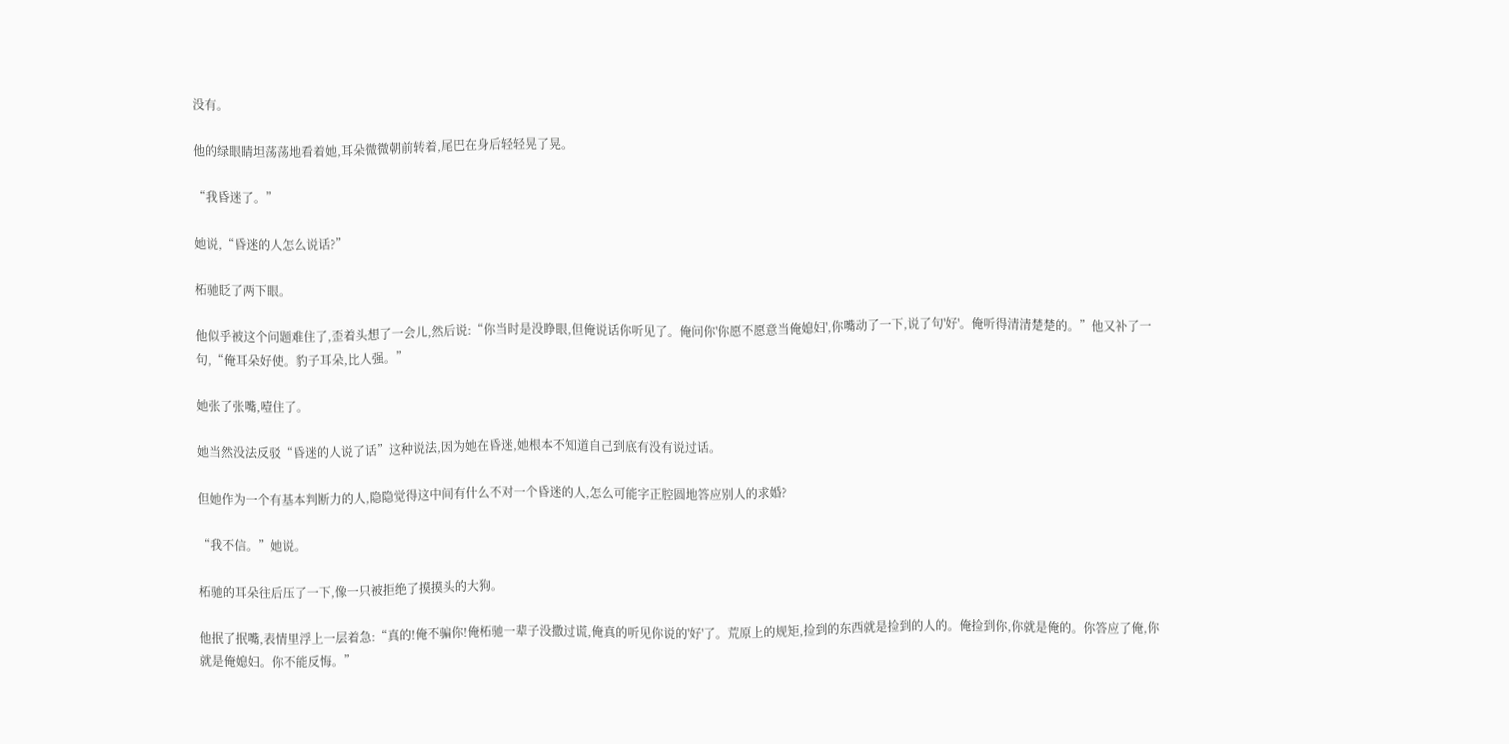没有。

他的绿眼睛坦荡荡地看着她,耳朵微微朝前转着,尾巴在身后轻轻晃了晃。

“我昏迷了。”

她说,“昏迷的人怎么说话?”

柘驰眨了两下眼。

他似乎被这个问题难住了,歪着头想了一会儿,然后说:“你当时是没睁眼,但俺说话你听见了。俺问你'你愿不愿意当俺媳妇',你嘴动了一下,说了句'好'。俺听得清清楚楚的。”他又补了一句,“俺耳朵好使。豹子耳朵,比人强。”

她张了张嘴,噎住了。

她当然没法反驳“昏迷的人说了话”这种说法,因为她在昏迷,她根本不知道自己到底有没有说过话。

但她作为一个有基本判断力的人,隐隐觉得这中间有什么不对一个昏迷的人,怎么可能字正腔圆地答应别人的求婚?

“我不信。”她说。

柘驰的耳朵往后压了一下,像一只被拒绝了摸摸头的大狗。

他抿了抿嘴,表情里浮上一层着急:“真的!俺不骗你!俺柘驰一辈子没撒过谎,俺真的听见你说的'好'了。荒原上的规矩,捡到的东西就是捡到的人的。俺捡到你,你就是俺的。你答应了俺,你就是俺媳妇。你不能反悔。”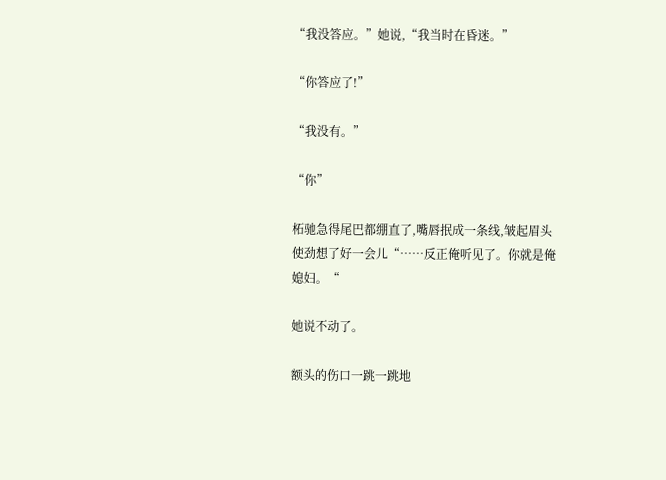“我没答应。”她说,“我当时在昏迷。”

“你答应了!”

“我没有。”

“你”

柘驰急得尾巴都绷直了,嘴唇抿成一条线,皱起眉头使劲想了好一会儿“……反正俺听见了。你就是俺媳妇。“

她说不动了。

额头的伤口一跳一跳地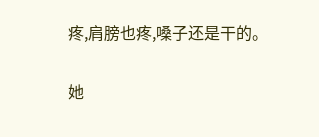疼,肩膀也疼,嗓子还是干的。

她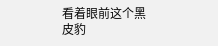看着眼前这个黑皮豹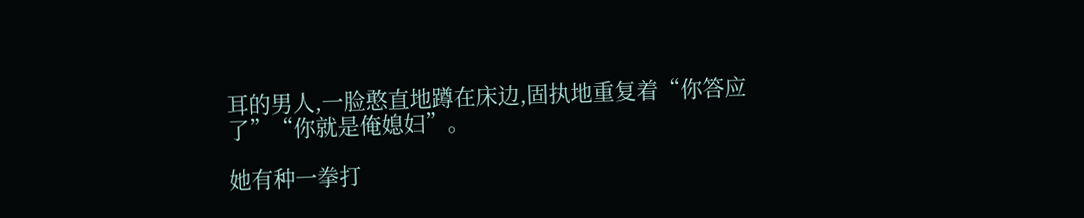耳的男人,一脸憨直地蹲在床边,固执地重复着“你答应了”“你就是俺媳妇”。

她有种一拳打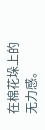在棉花垛上的无力感。